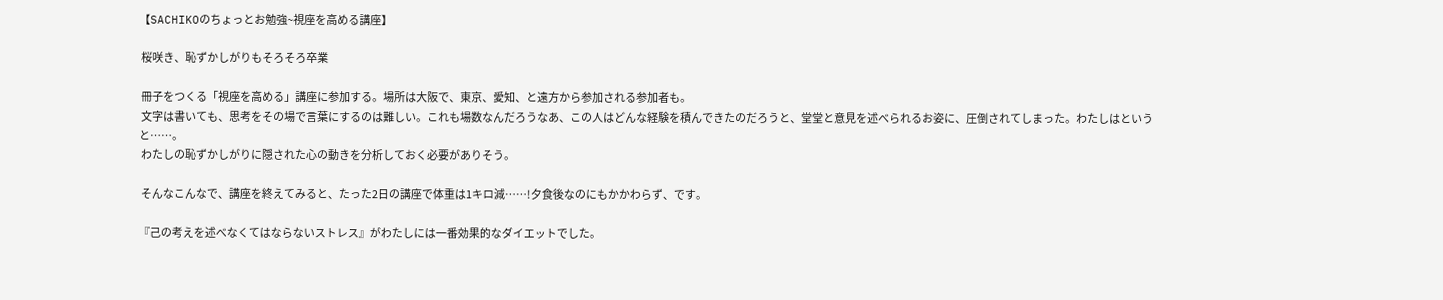【SACHIKOのちょっとお勉強~視座を高める講座】

 桜咲き、恥ずかしがりもそろそろ卒業

 冊子をつくる「視座を高める」講座に参加する。場所は大阪で、東京、愛知、と遠方から参加される参加者も。
 文字は書いても、思考をその場で言葉にするのは難しい。これも場数なんだろうなあ、この人はどんな経験を積んできたのだろうと、堂堂と意見を述べられるお姿に、圧倒されてしまった。わたしはというと……。
 わたしの恥ずかしがりに隠された心の動きを分析しておく必要がありそう。

 そんなこんなで、講座を終えてみると、たった2日の講座で体重は1キロ減……!夕食後なのにもかかわらず、です。

『己の考えを述べなくてはならないストレス』がわたしには一番効果的なダイエットでした。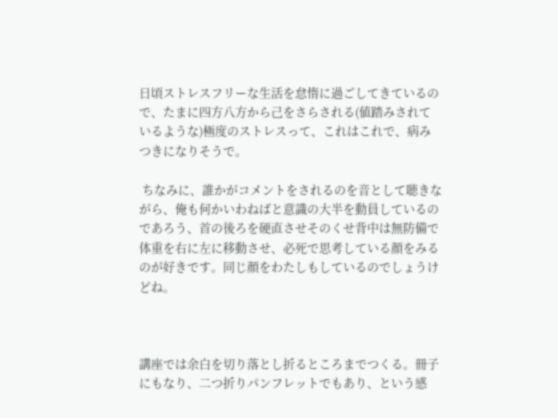日頃ストレスフリーな生活を怠惰に過ごしてきているので、たまに四方八方から己をさらされる(値踏みされているような)極度のストレスって、これはこれで、病みつきになりそうで。

 ちなみに、誰かがコメントをされるのを音として聴きながら、俺も何かいわねばと意識の大半を動員しているのであろう、首の後ろを硬直させそのくせ背中は無防備で体重を右に左に移動させ、必死で思考している顔をみるのが好きです。同じ顔をわたしもしているのでしょうけどね。



講座では余白を切り落とし折るところまでつくる。冊子にもなり、二つ折りパンフレットでもあり、という感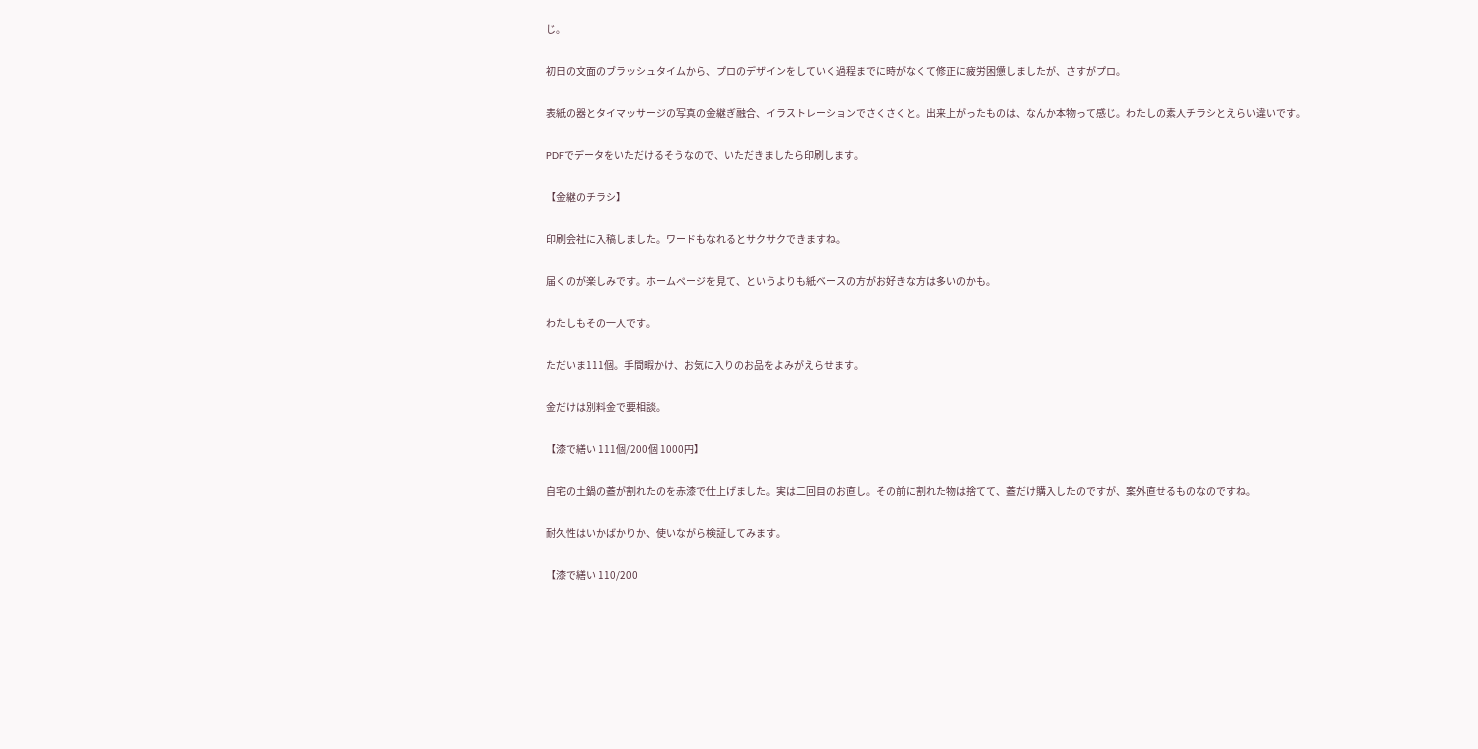じ。

初日の文面のブラッシュタイムから、プロのデザインをしていく過程までに時がなくて修正に疲労困憊しましたが、さすがプロ。

表紙の器とタイマッサージの写真の金継ぎ融合、イラストレーションでさくさくと。出来上がったものは、なんか本物って感じ。わたしの素人チラシとえらい違いです。

PDFでデータをいただけるそうなので、いただきましたら印刷します。

【金継のチラシ】

印刷会社に入稿しました。ワードもなれるとサクサクできますね。

届くのが楽しみです。ホームページを見て、というよりも紙ベースの方がお好きな方は多いのかも。

わたしもその一人です。

ただいま111個。手間暇かけ、お気に入りのお品をよみがえらせます。

金だけは別料金で要相談。

【漆で繕い 111個/200個 1000円】

自宅の土鍋の蓋が割れたのを赤漆で仕上げました。実は二回目のお直し。その前に割れた物は捨てて、蓋だけ購入したのですが、案外直せるものなのですね。

耐久性はいかばかりか、使いながら検証してみます。

【漆で繕い 110/200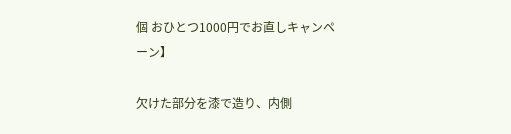個 おひとつ1000円でお直しキャンペーン】

欠けた部分を漆で造り、内側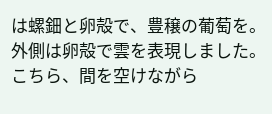は螺鈿と卵殻で、豊穣の葡萄を。
外側は卵殻で雲を表現しました。
こちら、間を空けながら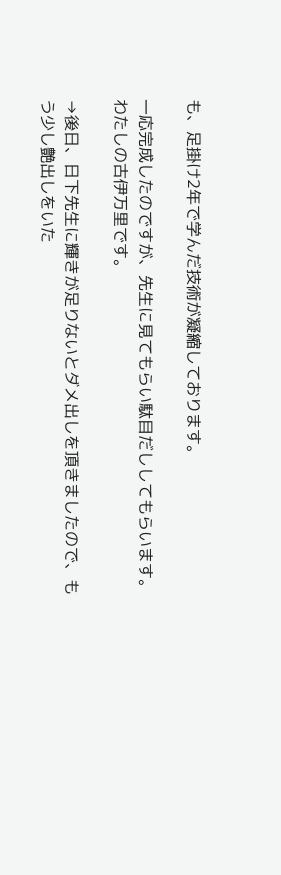も、足掛け2年で学んだ技術が凝縮しております。

一応完成したのですが、先生に見てもらい駄目だししてもらいます。 わたしの古伊万里です。

→後日、日下先生に輝きが足りないとダメ出しを頂きましたので、もう少し艶出しをいた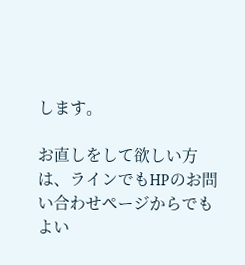します。

お直しをして欲しい方は、ラインでもHPのお問い合わせページからでもよい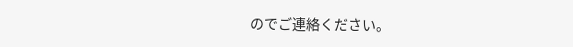のでご連絡ください。